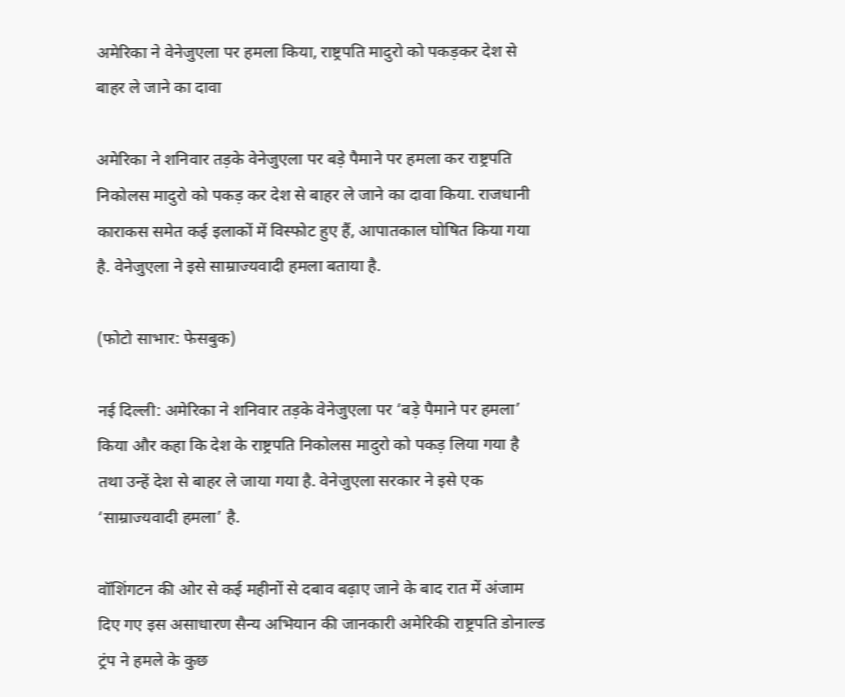अमेरिका ने वेनेजुएला पर हमला किया, राष्ट्रपति मादुरो को पकड़कर देश से बाहर ले जाने का दावा

अमेरिका ने शनिवार तड़के वेनेजुएला पर बड़े पैमाने पर हमला कर राष्ट्रपति निकोलस मादुरो को पकड़ कर देश से बाहर ले जाने का दावा किया. राजधानी काराकस समेत कई इलाकों में विस्फोट हुए हैं, आपातकाल घोषित किया गया है. वेनेजुएला ने इसे साम्राज्यवादी हमला बताया है.

(फोटो साभार: फेसबुक)

नई दिल्ली: अमेरिका ने शनिवार तड़के वेनेजुएला पर ‘बड़े पैमाने पर हमला’ किया और कहा कि देश के राष्ट्रपति निकोलस मादुरो को पकड़ लिया गया है तथा उन्हें देश से बाहर ले जाया गया है. वेनेजुएला सरकार ने इसे एक ‘साम्राज्यवादी हमला’ है.

वॉशिंगटन की ओर से कई महीनों से दबाव बढ़ाए जाने के बाद रात में अंजाम दिए गए इस असाधारण सैन्य अभियान की जानकारी अमेरिकी राष्ट्रपति डोनाल्ड ट्रंप ने हमले के कुछ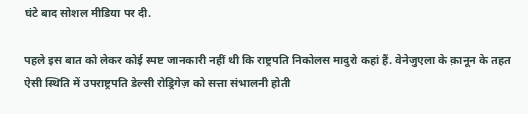घंटे बाद सोशल मीडिया पर दी.

पहले इस बात को लेकर कोई स्पष्ट जानकारी नहीं थी कि राष्ट्रपति निकोलस मादुरो कहां हैं. वेनेजुएला के क़ानून के तहत ऐसी स्थिति में उपराष्ट्रपति डेल्सी रोड्रिगेज़ को सत्ता संभालनी होती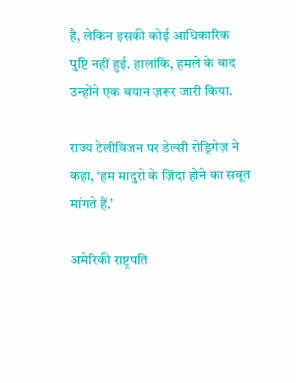है, लेकिन इसकी कोई आधिकारिक पुष्टि नहीं हुई. हालांकि, हमले के बाद उन्होंने एक बयान ज़रूर जारी किया.

राज्य टेलीविजन पर डेल्सी रोड्रिगेज़ ने कहा, ‘हम मादुरो के ज़िंदा होने का सबूत मांगते हैं.’

अमेरिकी राष्ट्रपति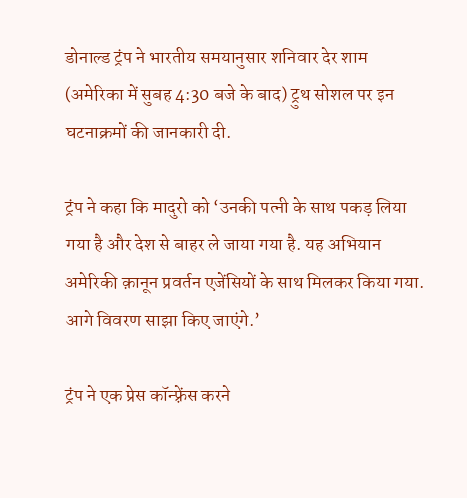डोनाल्ड ट्रंप ने भारतीय समयानुसार शनिवार देर शाम (अमेरिका में सुबह 4:30 बजे के बाद) ट्रुथ सोशल पर इन घटनाक्रमों की जानकारी दी.

ट्रंप ने कहा कि मादुरो को ‘उनकी पत्नी के साथ पकड़ लिया गया है और देश से बाहर ले जाया गया है. यह अभियान अमेरिकी क़ानून प्रवर्तन एजेंसियों के साथ मिलकर किया गया. आगे विवरण साझा किए जाएंगे.’

ट्रंप ने एक प्रेस कॉन्फ़्रेंस करने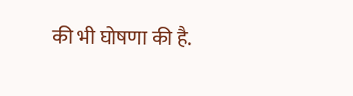की भी घोषणा की है.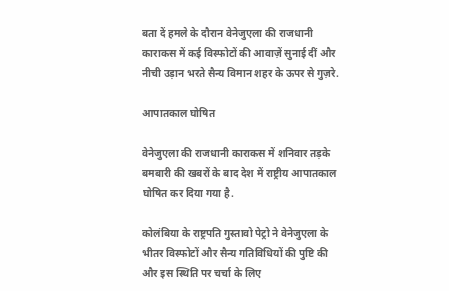बता दें हमले के दौरान वेनेजुएला की राजधानी काराकस में कई विस्फोटों की आवाज़ें सुनाई दीं और नीची उड़ान भरते सैन्य विमान शहर के ऊपर से गुज़रे.

आपातकाल घोषित

वेनेजुएला की राजधानी काराकस में शनिवार तड़के बमबारी की खबरों के बाद देश में राष्ट्रीय आपातकाल घोषित कर दिया गया है.

कोलंबिया के राष्ट्रपति गुस्तावो पेट्रो ने वेनेजुएला के भीतर विस्फोटों और सैन्य गतिविधियों की पुष्टि की और इस स्थिति पर चर्चा के लिए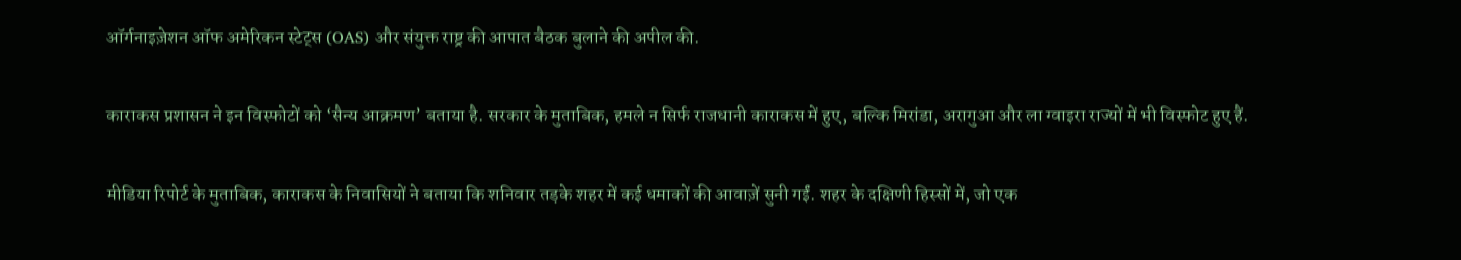ऑर्गनाइज़ेशन ऑफ अमेरिकन स्टेट्स (OAS) और संयुक्त राष्ट्र की आपात बैठक बुलाने की अपील की.

काराकस प्रशासन ने इन विस्फोटों को ‘सैन्य आक्रमण’ बताया है. सरकार के मुताबिक, हमले न सिर्फ राजधानी काराकस में हुए, बल्कि मिरांडा, अरागुआ और ला ग्वाइरा राज्यों में भी विस्फोट हुए हैं.

मीडिया रिपोर्ट के मुताबिक, काराकस के निवासियों ने बताया कि शनिवार तड़के शहर में कई धमाकों की आवाज़ें सुनी गईं. शहर के दक्षिणी हिस्सों में, जो एक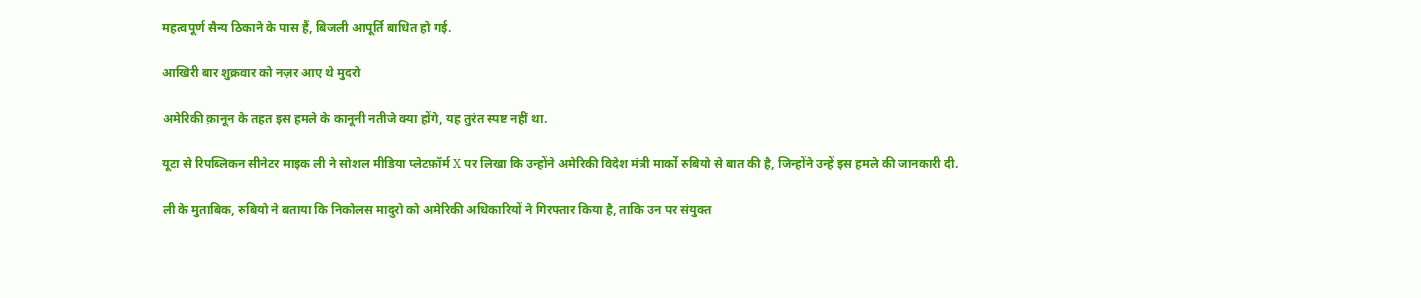महत्वपूर्ण सैन्य ठिकाने के पास हैं, बिजली आपूर्ति बाधित हो गई.

आखिरी बार शुक्रवार को नज़र आए थे मुदरो

अमेरिकी क़ानून के तहत इस हमले के कानूनी नतीजे क्या होंगे, यह तुरंत स्पष्ट नहीं था.

यूटा से रिपब्लिकन सीनेटर माइक ली ने सोशल मीडिया प्लेटफ़ॉर्म X पर लिखा कि उन्होंने अमेरिकी विदेश मंत्री मार्को रुबियो से बात की है, जिन्होंने उन्हें इस हमले की जानकारी दी.

ली के मुताबिक, रुबियो ने बताया कि निकोलस मादुरो को अमेरिकी अधिकारियों ने गिरफ्तार किया है, ताकि उन पर संयुक्त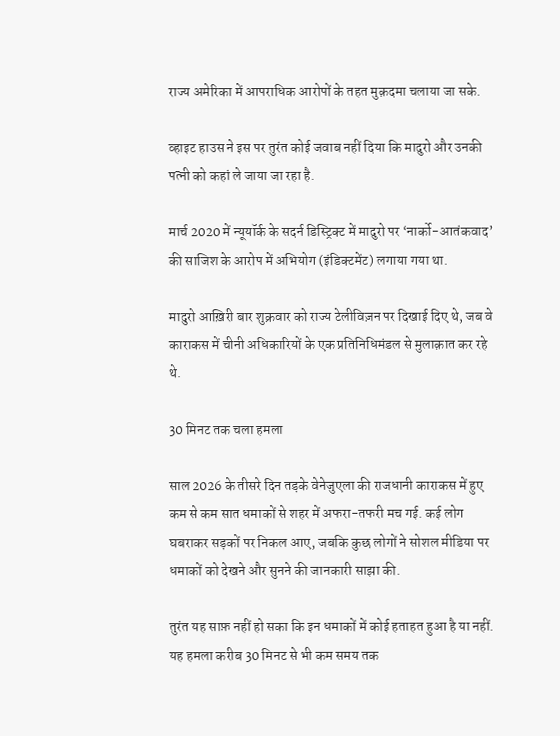राज्य अमेरिका में आपराधिक आरोपों के तहत मुक़दमा चलाया जा सके.

व्हाइट हाउस ने इस पर तुरंत कोई जवाब नहीं दिया कि मादुरो और उनकी पत्नी को कहां ले जाया जा रहा है.

मार्च 2020 में न्यूयॉर्क के सदर्न डिस्ट्रिक्ट में मादुरो पर ‘नार्को-आतंकवाद’ की साजिश के आरोप में अभियोग (इंडिक्टमेंट) लगाया गया था.

मादुरो आख़िरी बार शुक्रवार को राज्य टेलीविज़न पर दिखाई दिए थे, जब वे काराकस में चीनी अधिकारियों के एक प्रतिनिधिमंडल से मुलाक़ात कर रहे थे.

30 मिनट तक चला हमला

साल 2026 के तीसरे दिन तड़के वेनेजुएला की राजधानी काराकस में हुए कम से कम सात धमाकों से शहर में अफरा-तफरी मच गई. कई लोग घबराकर सड़कों पर निकल आए, जबकि कुछ लोगों ने सोशल मीडिया पर धमाकों को देखने और सुनने की जानकारी साझा की.

तुरंत यह साफ़ नहीं हो सका कि इन धमाकों में कोई हताहत हुआ है या नहीं. यह हमला करीब 30 मिनट से भी कम समय तक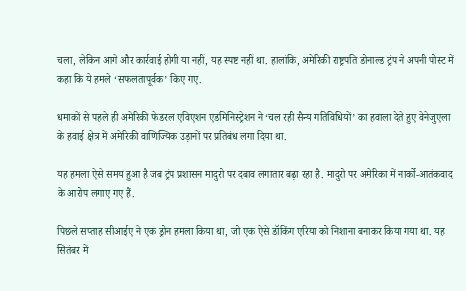चला, लेकिन आगे और कार्रवाई होगी या नहीं, यह स्पष्ट नहीं था. हालांकि, अमेरिकी राष्ट्रपति डोनाल्ड ट्रंप ने अपनी पोस्ट में कहा कि ये हमले ‘सफलतापूर्वक’ किए गए.

धमाकों से पहले ही अमेरिकी फेडरल एविएशन एडमिनिस्ट्रेशन ने ‘चल रही सैन्य गतिविधियों’ का हवाला देते हुए वेनेजुएला के हवाई क्षेत्र में अमेरिकी वाणिज्यिक उड़ानों पर प्रतिबंध लगा दिया था.

यह हमला ऐसे समय हुआ है जब ट्रंप प्रशासन मादुरो पर दबाव लगातार बढ़ा रहा है. मादुरो पर अमेरिका में नार्को-आतंकवाद के आरोप लगाए गए हैं.

पिछले सप्ताह सीआईए ने एक ड्रोन हमला किया था, जो एक ऐसे डॉकिंग एरिया को निशाना बनाकर किया गया था. यह सितंबर में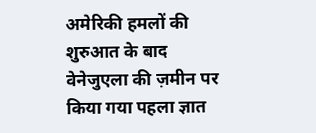अमेरिकी हमलों की शुरुआत के बाद वेनेजुएला की ज़मीन पर किया गया पहला ज्ञात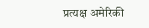प्रत्यक्ष अमेरिकी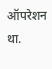ऑपरेशन था.